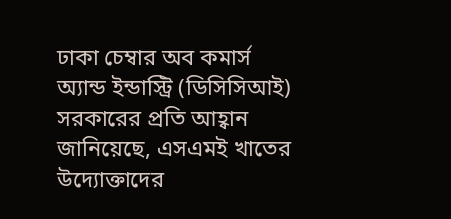ঢাকা চেম্বার অব কমার্স অ্যান্ড ইন্ডাস্ট্রি (ডিসিসিআই) সরকারের প্রতি আহ্বান জানিয়েছে, এসএমই খাতের উদ্যোক্তাদের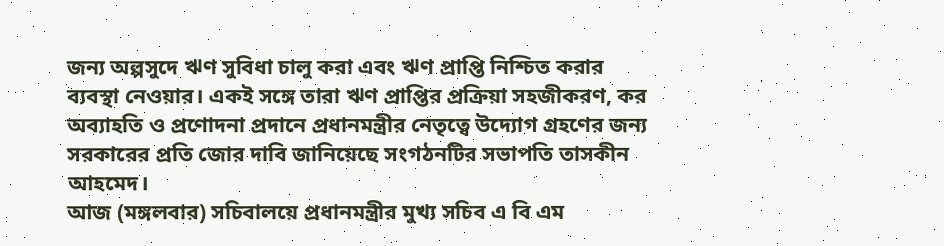জন্য অল্পসুদে ঋণ সুবিধা চালু করা এবং ঋণ প্রাপ্তি নিশ্চিত করার ব্যবস্থা নেওয়ার। একই সঙ্গে তারা ঋণ প্রাপ্তির প্রক্রিয়া সহজীকরণ, কর অব্যাহতি ও প্রণোদনা প্রদানে প্রধানমন্ত্রীর নেতৃত্বে উদ্যোগ গ্রহণের জন্য সরকারের প্রতি জোর দাবি জানিয়েছে সংগঠনটির সভাপতি তাসকীন আহমেদ।
আজ (মঙ্গলবার) সচিবালয়ে প্রধানমন্ত্রীর মুখ্য সচিব এ বি এম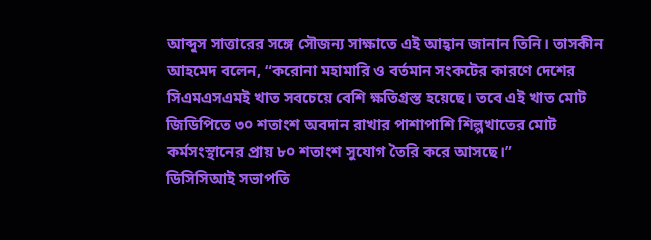আব্দুস সাত্তারের সঙ্গে সৌজন্য সাক্ষাতে এই আহ্বান জানান তিনি। তাসকীন আহমেদ বলেন, “করোনা মহামারি ও বর্তমান সংকটের কারণে দেশের সিএমএসএমই খাত সবচেয়ে বেশি ক্ষতিগ্রস্ত হয়েছে। তবে এই খাত মোট জিডিপিতে ৩০ শতাংশ অবদান রাখার পাশাপাশি শিল্পখাতের মোট কর্মসংস্থানের প্রায় ৮০ শতাংশ সুযোগ তৈরি করে আসছে।”
ডিসিসিআই সভাপতি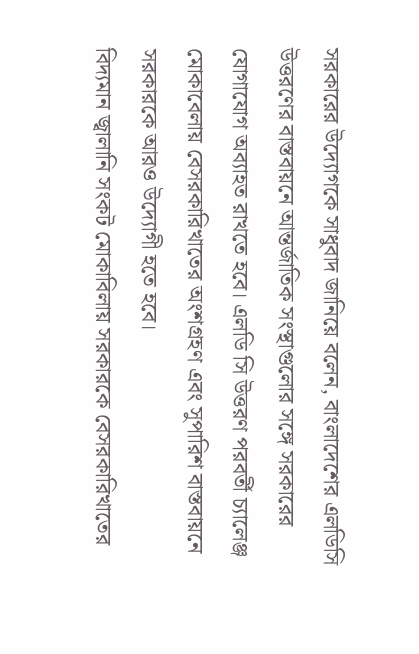সরকারের উদ্যোগকে সাধুবাদ জানিয়ে বলেন, বাংলাদেশের এলডিসি উত্তরণের বাস্তবায়নে আন্তর্জাতিক সংস্থাগুলোর সঙ্গে সরকারের যোগাযোগ অব্যাহত রাখতে হবে। এলডি সি উত্তরণ পরবর্তী চ্যালেঞ্জ মোকাবেলায় বেসরকারিখাতের অংশগ্রহণ এবং সুপারিশ বাস্তবায়নে সরকারকে আরও উদ্যোগী হতে হবে।
বিদ্যমান জ্বালানি সংকট মোকাবিলায় সরকারকে বেসরকারিখাতের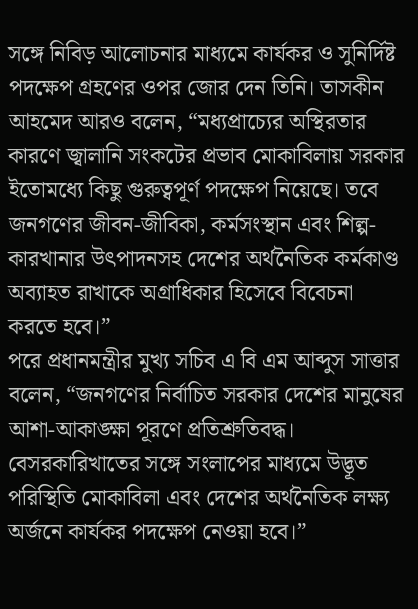সঙ্গে নিবিড় আলোচনার মাধ্যমে কার্যকর ও সুনির্দিষ্ট পদক্ষেপ গ্রহণের ওপর জোর দেন তিনি। তাসকীন আহমেদ আরও বলেন, “মধ্যপ্রাচ্যের অস্থিরতার কারণে জ্বালানি সংকটের প্রভাব মোকাবিলায় সরকার ইতোমধ্যে কিছু গুরুত্বপূর্ণ পদক্ষেপ নিয়েছে। তবে জনগণের জীবন-জীবিকা, কর্মসংস্থান এবং শিল্প-কারখানার উৎপাদনসহ দেশের অর্থনৈতিক কর্মকাণ্ড অব্যাহত রাখাকে অগ্রাধিকার হিসেবে বিবেচনা করতে হবে।”
পরে প্রধানমন্ত্রীর মুখ্য সচিব এ বি এম আব্দুস সাত্তার বলেন, “জনগণের নির্বাচিত সরকার দেশের মানুষের আশা-আকাঙ্ক্ষা পূরণে প্রতিশ্রুতিবদ্ধ। বেসরকারিখাতের সঙ্গে সংলাপের মাধ্যমে উদ্ভূত পরিস্থিতি মোকাবিলা এবং দেশের অর্থনৈতিক লক্ষ্য অর্জনে কার্যকর পদক্ষেপ নেওয়া হবে।”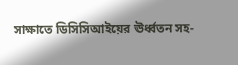সাক্ষাতে ডিসিসিআইয়ের ঊর্ধ্বতন সহ-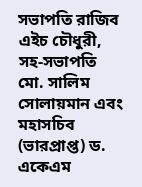সভাপতি রাজিব এইচ চৌধুরী, সহ-সভাপতি মো. সালিম সোলায়মান এবং মহাসচিব (ভারপ্রাপ্ত) ড. একেএম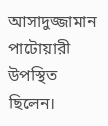আসাদুজ্জামান পাটোয়ারী উপস্থিত ছিলেন।